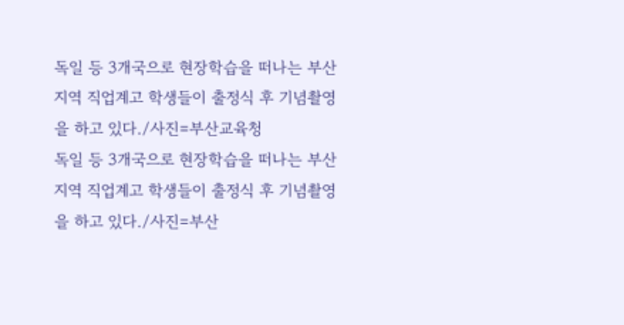독일 등 3개국으로 현장학습을 떠나는 부산지역 직업계고 학생들이 출정식 후 기념촬영을 하고 있다./사진=부산교육청
독일 등 3개국으로 현장학습을 떠나는 부산지역 직업계고 학생들이 출정식 후 기념촬영을 하고 있다./사진=부산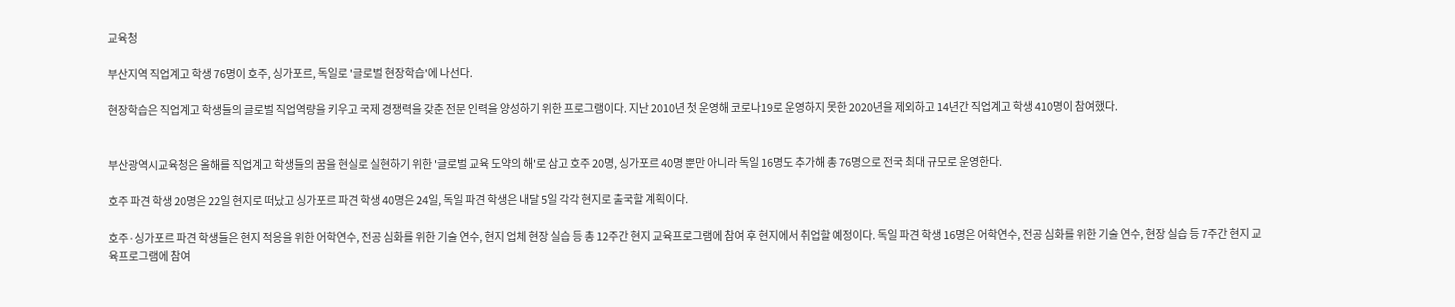교육청

부산지역 직업계고 학생 76명이 호주, 싱가포르, 독일로 '글로벌 현장학습'에 나선다.

현장학습은 직업계고 학생들의 글로벌 직업역량을 키우고 국제 경쟁력을 갖춘 전문 인력을 양성하기 위한 프로그램이다. 지난 2010년 첫 운영해 코로나19로 운영하지 못한 2020년을 제외하고 14년간 직업계고 학생 410명이 참여했다.


부산광역시교육청은 올해를 직업계고 학생들의 꿈을 현실로 실현하기 위한 '글로벌 교육 도약의 해'로 삼고 호주 20명, 싱가포르 40명 뿐만 아니라 독일 16명도 추가해 총 76명으로 전국 최대 규모로 운영한다.

호주 파견 학생 20명은 22일 현지로 떠났고 싱가포르 파견 학생 40명은 24일, 독일 파견 학생은 내달 5일 각각 현지로 출국할 계획이다.

호주·싱가포르 파견 학생들은 현지 적응을 위한 어학연수, 전공 심화를 위한 기술 연수, 현지 업체 현장 실습 등 총 12주간 현지 교육프로그램에 참여 후 현지에서 취업할 예정이다. 독일 파견 학생 16명은 어학연수, 전공 심화를 위한 기술 연수, 현장 실습 등 7주간 현지 교육프로그램에 참여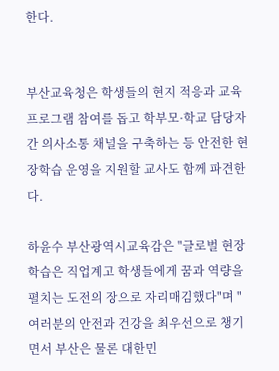한다.


부산교육청은 학생들의 현지 적응과 교육프로그램 참여를 돕고 학부모·학교 담당자 간 의사소통 채널을 구축하는 등 안전한 현장학습 운영을 지원할 교사도 함께 파견한다.

하윤수 부산광역시교육감은 "글로벌 현장학습은 직업계고 학생들에게 꿈과 역량을 펼치는 도전의 장으로 자리매김했다"며 "여러분의 안전과 건강을 최우선으로 챙기면서 부산은 물론 대한민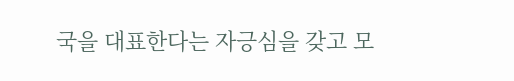국을 대표한다는 자긍심을 갖고 모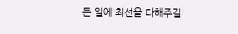든 일에 최선을 다해주길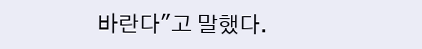바란다"고 말했다.